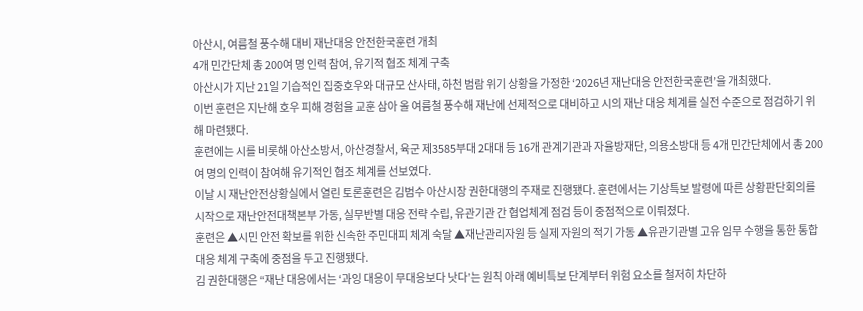아산시, 여름철 풍수해 대비 재난대응 안전한국훈련 개최
4개 민간단체 총 200여 명 인력 참여, 유기적 협조 체계 구축
아산시가 지난 21일 기습적인 집중호우와 대규모 산사태, 하천 범람 위기 상황을 가정한 ‘2026년 재난대응 안전한국훈련’을 개최했다.
이번 훈련은 지난해 호우 피해 경험을 교훈 삼아 올 여름철 풍수해 재난에 선제적으로 대비하고 시의 재난 대응 체계를 실전 수준으로 점검하기 위해 마련됐다.
훈련에는 시를 비롯해 아산소방서, 아산경찰서, 육군 제3585부대 2대대 등 16개 관계기관과 자율방재단, 의용소방대 등 4개 민간단체에서 총 200여 명의 인력이 참여해 유기적인 협조 체계를 선보였다.
이날 시 재난안전상황실에서 열린 토론훈련은 김범수 아산시장 권한대행의 주재로 진행됐다. 훈련에서는 기상특보 발령에 따른 상황판단회의를 시작으로 재난안전대책본부 가동, 실무반별 대응 전략 수립, 유관기관 간 협업체계 점검 등이 중점적으로 이뤄졌다.
훈련은 ▲시민 안전 확보를 위한 신속한 주민대피 체계 숙달 ▲재난관리자원 등 실제 자원의 적기 가동 ▲유관기관별 고유 임무 수행을 통한 통합 대응 체계 구축에 중점을 두고 진행됐다.
김 권한대행은 “재난 대응에서는 ‘과잉 대응이 무대응보다 낫다’는 원칙 아래 예비특보 단계부터 위험 요소를 철저히 차단하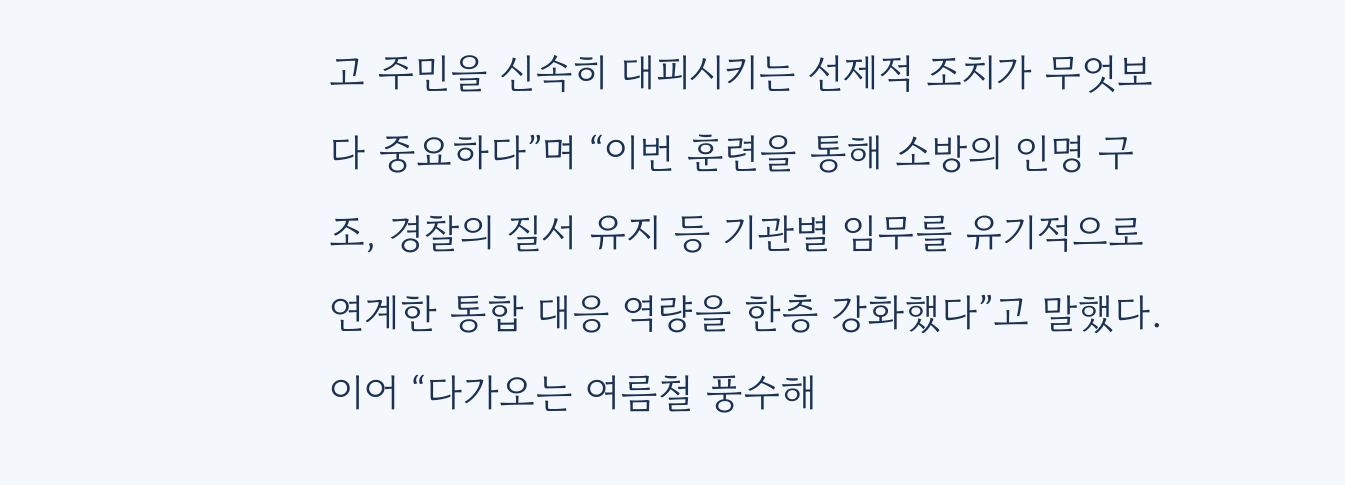고 주민을 신속히 대피시키는 선제적 조치가 무엇보다 중요하다”며 “이번 훈련을 통해 소방의 인명 구조, 경찰의 질서 유지 등 기관별 임무를 유기적으로 연계한 통합 대응 역량을 한층 강화했다”고 말했다.
이어 “다가오는 여름철 풍수해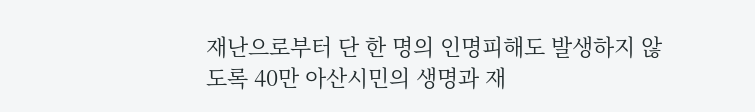재난으로부터 단 한 명의 인명피해도 발생하지 않도록 40만 아산시민의 생명과 재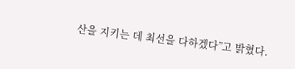산을 지키는 데 최선을 다하겠다”고 밝혔다.